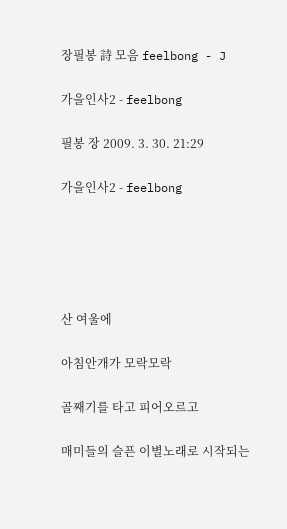장필봉 詩 모음 feelbong - J

가을인사2 - feelbong

필봉 장 2009. 3. 30. 21:29

가을인사2 - feelbong





산 여울에

아침안개가 모락모락

골째기를 타고 피어오르고

매미들의 슬픈 이별노래로 시작되는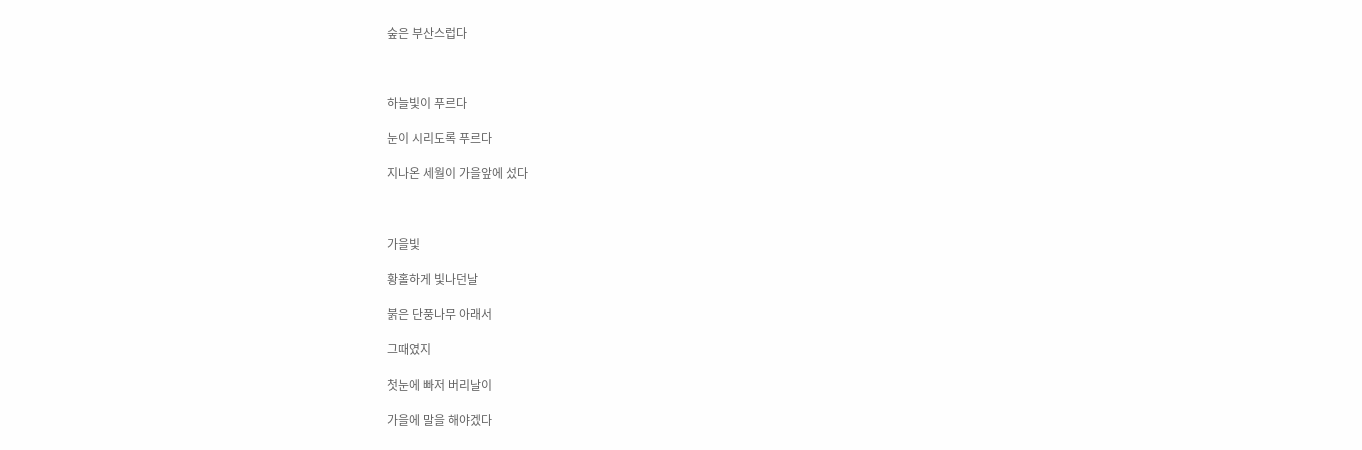숲은 부산스럽다



하늘빛이 푸르다

눈이 시리도록 푸르다

지나온 세월이 가을앞에 섰다



가을빛

황홀하게 빛나던날

붉은 단풍나무 아래서

그때였지

첫눈에 빠저 버리날이

가을에 말을 해야겠다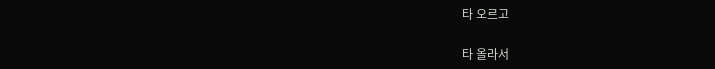타 오르고

타 올라서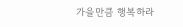가을만큼 행복하라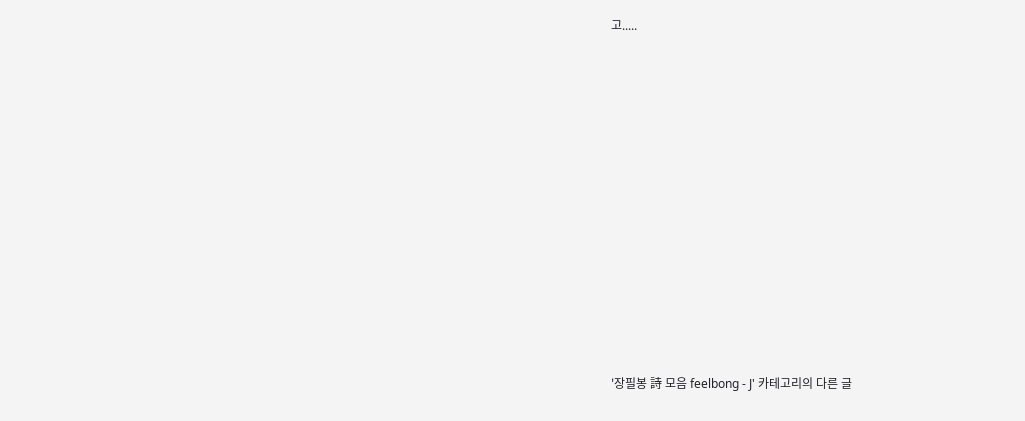고.....













'장필봉 詩 모음 feelbong - J' 카테고리의 다른 글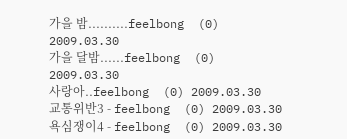가을 밤..........feelbong  (0) 2009.03.30
가을 달밤......feelbong  (0) 2009.03.30
사랑아..feelbong  (0) 2009.03.30
교통위반3 - feelbong  (0) 2009.03.30
욕심쟁이4 - feelbong  (0) 2009.03.30